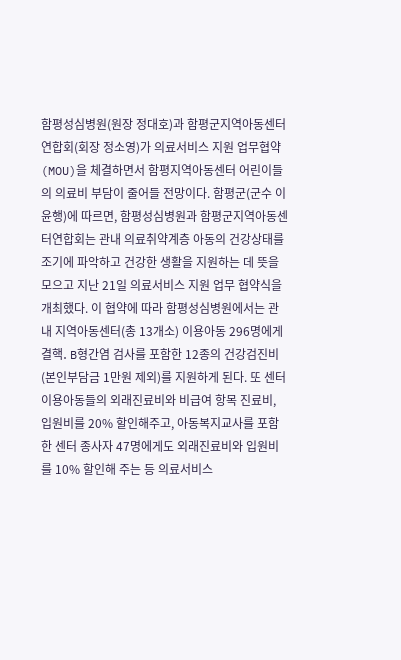함평성심병원(원장 정대호)과 함평군지역아동센터연합회(회장 정소영)가 의료서비스 지원 업무협약(MOU)을 체결하면서 함평지역아동센터 어린이들의 의료비 부담이 줄어들 전망이다. 함평군(군수 이윤행)에 따르면, 함평성심병원과 함평군지역아동센터연합회는 관내 의료취약계층 아동의 건강상태를 조기에 파악하고 건강한 생활을 지원하는 데 뜻을 모으고 지난 21일 의료서비스 지원 업무 협약식을 개최했다. 이 협약에 따라 함평성심병원에서는 관내 지역아동센터(총 13개소) 이용아동 296명에게 결핵․ B형간염 검사를 포함한 12종의 건강검진비(본인부담금 1만원 제외)를 지원하게 된다. 또 센터 이용아동들의 외래진료비와 비급여 항목 진료비, 입원비를 20% 할인해주고, 아동복지교사를 포함한 센터 종사자 47명에게도 외래진료비와 입원비를 10% 할인해 주는 등 의료서비스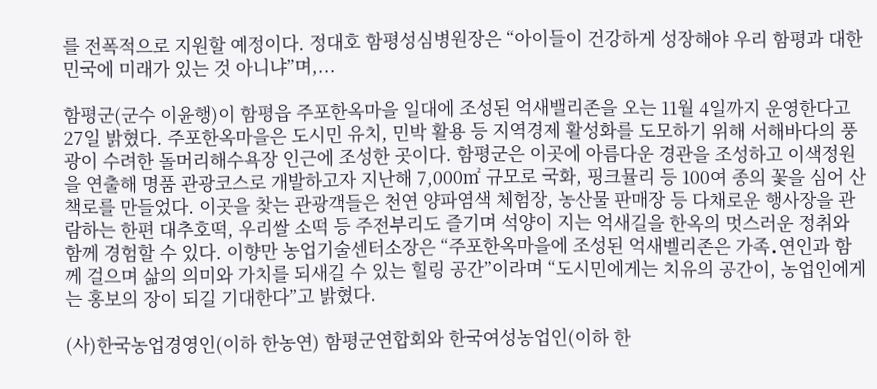를 전폭적으로 지원할 예정이다. 정대호 함평성심병원장은 “아이들이 건강하게 성장해야 우리 함평과 대한민국에 미래가 있는 것 아니냐”며,...

함평군(군수 이윤행)이 함평읍 주포한옥마을 일대에 조성된 억새밸리존을 오는 11월 4일까지 운영한다고 27일 밝혔다. 주포한옥마을은 도시민 유치, 민박 활용 등 지역경제 활성화를 도모하기 위해 서해바다의 풍광이 수려한 돌머리해수욕장 인근에 조성한 곳이다. 함평군은 이곳에 아름다운 경관을 조성하고 이색정원을 연출해 명품 관광코스로 개발하고자 지난해 7,000㎡ 규모로 국화, 핑크뮬리 등 100여 종의 꽃을 심어 산책로를 만들었다. 이곳을 찾는 관광객들은 천연 양파염색 체험장, 농산물 판매장 등 다채로운 행사장을 관람하는 한편 대추호떡, 우리쌀 소떡 등 주전부리도 즐기며 석양이 지는 억새길을 한옥의 멋스러운 정취와 함께 경험할 수 있다. 이향만 농업기술센터소장은 “주포한옥마을에 조성된 억새벨리존은 가족․연인과 함께 걸으며 삶의 의미와 가치를 되새길 수 있는 힐링 공간”이라며 “도시민에게는 치유의 공간이, 농업인에게는 홍보의 장이 되길 기대한다”고 밝혔다.

(사)한국농업경영인(이하 한농연) 함평군연합회와 한국여성농업인(이하 한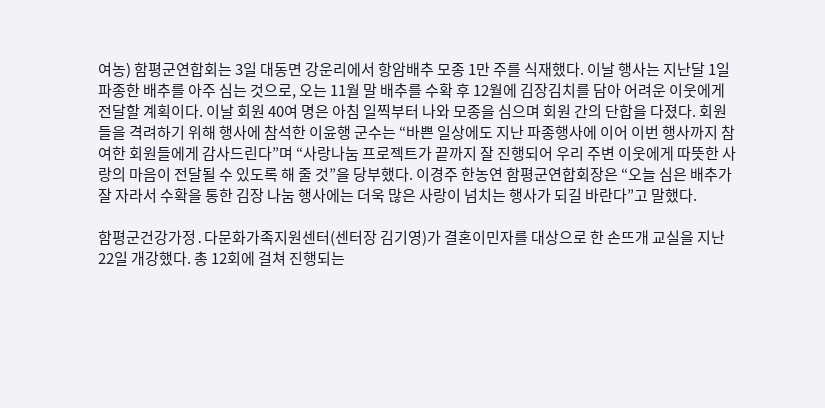여농) 함평군연합회는 3일 대동면 강운리에서 항암배추 모종 1만 주를 식재했다. 이날 행사는 지난달 1일 파종한 배추를 아주 심는 것으로, 오는 11월 말 배추를 수확 후 12월에 김장김치를 담아 어려운 이웃에게 전달할 계획이다. 이날 회원 40여 명은 아침 일찍부터 나와 모종을 심으며 회원 간의 단합을 다졌다. 회원들을 격려하기 위해 행사에 참석한 이윤행 군수는 “바쁜 일상에도 지난 파종행사에 이어 이번 행사까지 참여한 회원들에게 감사드린다”며 “사랑나눔 프로젝트가 끝까지 잘 진행되어 우리 주변 이웃에게 따뜻한 사랑의 마음이 전달될 수 있도록 해 줄 것”을 당부했다. 이경주 한농연 함평군연합회장은 “오늘 심은 배추가 잘 자라서 수확을 통한 김장 나눔 행사에는 더욱 많은 사랑이 넘치는 행사가 되길 바란다”고 말했다.

함평군건강가정․다문화가족지원센터(센터장 김기영)가 결혼이민자를 대상으로 한 손뜨개 교실을 지난 22일 개강했다. 총 12회에 걸쳐 진행되는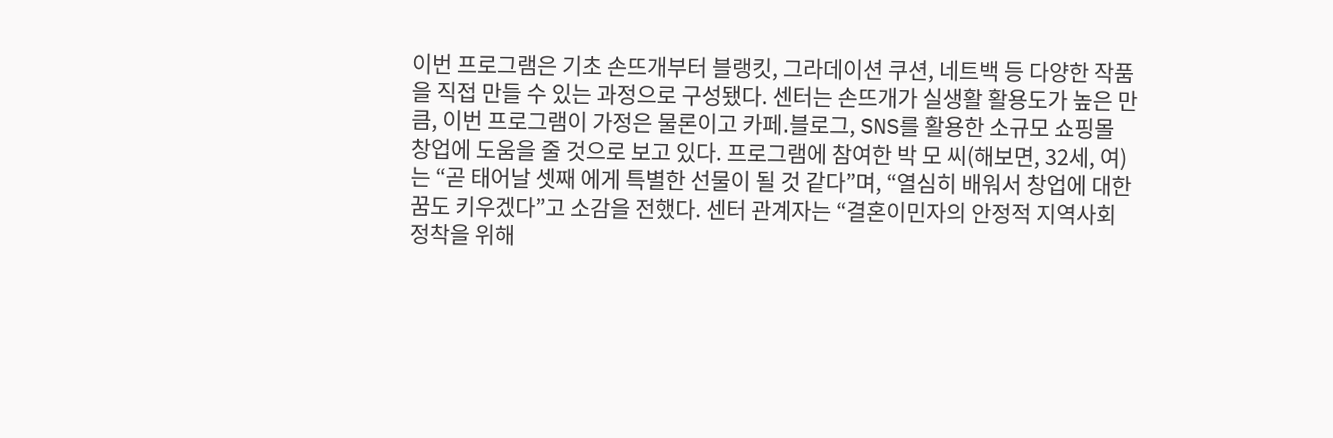이번 프로그램은 기초 손뜨개부터 블랭킷, 그라데이션 쿠션, 네트백 등 다양한 작품을 직접 만들 수 있는 과정으로 구성됐다. 센터는 손뜨개가 실생활 활용도가 높은 만큼, 이번 프로그램이 가정은 물론이고 카페․블로그, SNS를 활용한 소규모 쇼핑몰 창업에 도움을 줄 것으로 보고 있다. 프로그램에 참여한 박 모 씨(해보면, 32세, 여)는 “곧 태어날 셋째 에게 특별한 선물이 될 것 같다”며, “열심히 배워서 창업에 대한 꿈도 키우겠다”고 소감을 전했다. 센터 관계자는 “결혼이민자의 안정적 지역사회 정착을 위해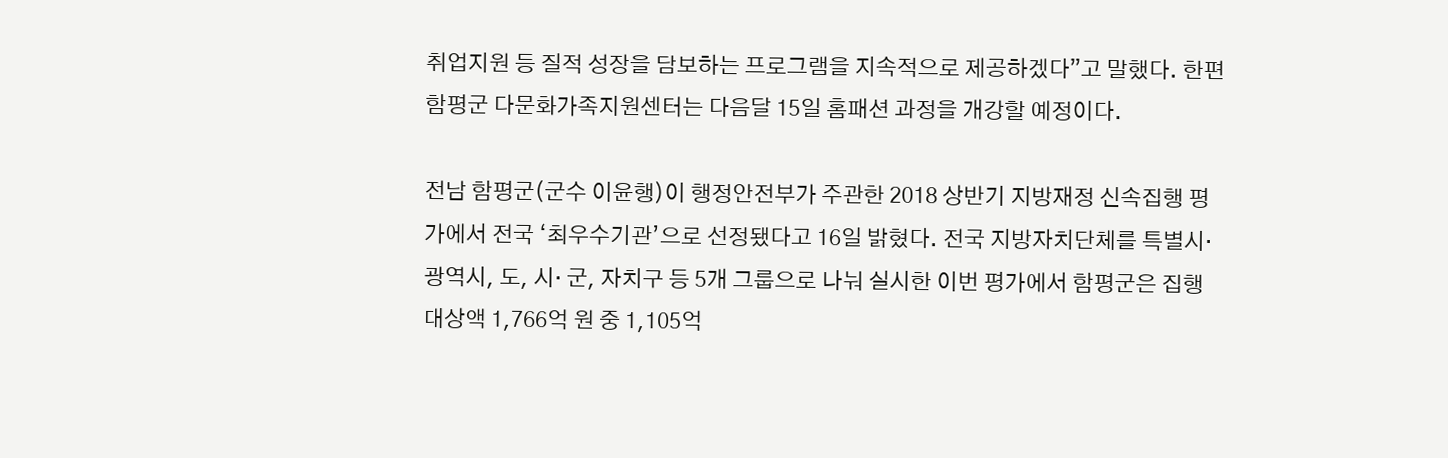취업지원 등 질적 성장을 담보하는 프로그램을 지속적으로 제공하겠다”고 말했다. 한편 함평군 다문화가족지원센터는 다음달 15일 홈패션 과정을 개강할 예정이다.

전남 함평군(군수 이윤행)이 행정안전부가 주관한 2018 상반기 지방재정 신속집행 평가에서 전국 ‘최우수기관’으로 선정됐다고 16일 밝혔다. 전국 지방자치단체를 특별시·광역시, 도, 시· 군, 자치구 등 5개 그룹으로 나눠 실시한 이번 평가에서 함평군은 집행 대상액 1,766억 원 중 1,105억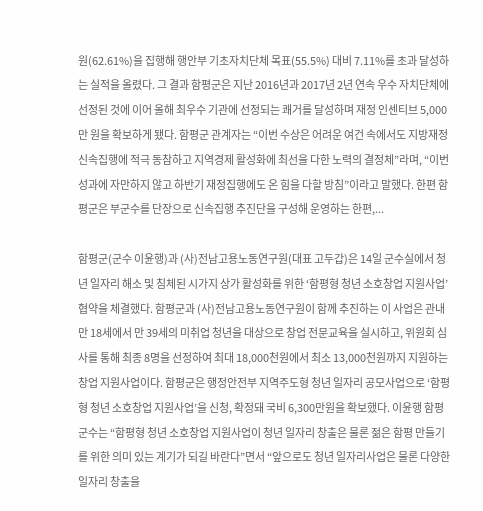원(62.61%)을 집행해 행안부 기초자치단체 목표(55.5%) 대비 7.11%를 초과 달성하는 실적을 올렸다. 그 결과 함평군은 지난 2016년과 2017년 2년 연속 우수 자치단체에 선정된 것에 이어 올해 최우수 기관에 선정되는 쾌거를 달성하며 재정 인센티브 5,000만 원을 확보하게 됐다. 함평군 관계자는 “이번 수상은 어려운 여건 속에서도 지방재정 신속집행에 적극 동참하고 지역경제 활성화에 최선을 다한 노력의 결정체”라며, “이번 성과에 자만하지 않고 하반기 재정집행에도 온 힘을 다할 방침”이라고 말했다. 한편 함평군은 부군수를 단장으로 신속집행 추진단을 구성해 운영하는 한편,...

함평군(군수 이윤행)과 (사)전남고용노동연구원(대표 고두갑)은 14일 군수실에서 청년 일자리 해소 및 침체된 시가지 상가 활성화를 위한 ‘함평형 청년 소호창업 지원사업’ 협약을 체결했다. 함평군과 (사)전남고용노동연구원이 함께 추진하는 이 사업은 관내 만 18세에서 만 39세의 미취업 청년을 대상으로 창업 전문교육을 실시하고, 위원회 심사를 통해 최종 8명을 선정하여 최대 18,000천원에서 최소 13,000천원까지 지원하는 창업 지원사업이다. 함평군은 행정안전부 지역주도형 청년 일자리 공모사업으로 ‘함평형 청년 소호창업 지원사업’을 신청, 확정돼 국비 6,300만원을 확보했다. 이윤행 함평군수는 “함평형 청년 소호창업 지원사업이 청년 일자리 창출은 물론 젊은 함평 만들기를 위한 의미 있는 계기가 되길 바란다”면서 “앞으로도 청년 일자리사업은 물론 다양한 일자리 창출을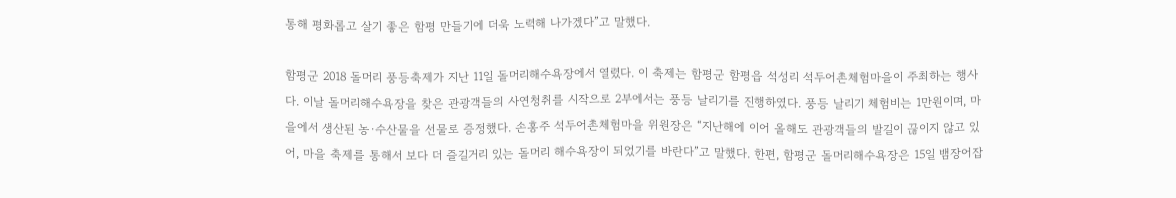통해 평화롭고 살기 좋은 함평 만들기에 더욱 노력해 나가겠다”고 말했다.

함평군 2018 돌머리 풍등축제가 지난 11일 돌머리해수욕장에서 열렸다. 이 축제는 함평군 함평읍 석성리 석두어촌체험마을이 주최하는 행사다. 이날 돌머리해수욕장을 찾은 관광객들의 사연청취를 시작으로 2부에서는 풍등 날리기를 진행하였다. 풍등 날리기 체험비는 1만원이며, 마을에서 생산된 농·수산물을 선물로 증정했다. 손홍주 석두어촌체험마을 위원장은 “지난해에 이어 올해도 관광객들의 발길이 끊이지 않고 있어, 마을 축제를 통해서 보다 더 즐길거리 있는 돌머리 해수욕장이 되었기를 바란다”고 말했다. 한편, 함평군 돌머리해수욕장은 15일 뱀장어잡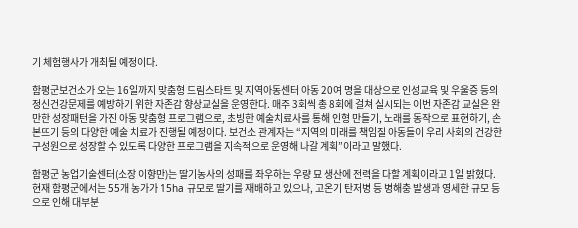기 체험행사가 개최될 예정이다.

함평군보건소가 오는 16일까지 맞춤형 드림스타트 및 지역아동센터 아동 20여 명을 대상으로 인성교육 및 우울증 등의 정신건강문제를 예방하기 위한 자존감 향상교실을 운영한다. 매주 3회씩 총 8회에 걸쳐 실시되는 이번 자존감 교실은 완만한 성장패턴을 가진 아동 맞춤형 프로그램으로, 초빙한 예술치료사를 통해 인형 만들기, 노래를 동작으로 표현하기, 손 본뜨기 등의 다양한 예술 치료가 진행될 예정이다. 보건소 관계자는 “지역의 미래를 책임질 아동들이 우리 사회의 건강한 구성원으로 성장할 수 있도록 다양한 프로그램을 지속적으로 운영해 나갈 계획”이라고 말했다.

함평군 농업기술센터(소장 이향만)는 딸기농사의 성패를 좌우하는 우량 묘 생산에 전력을 다할 계획이라고 1일 밝혔다. 현재 함평군에서는 55개 농가가 15ha 규모로 딸기를 재배하고 있으나, 고온기 탄저병 등 병해충 발생과 영세한 규모 등으로 인해 대부분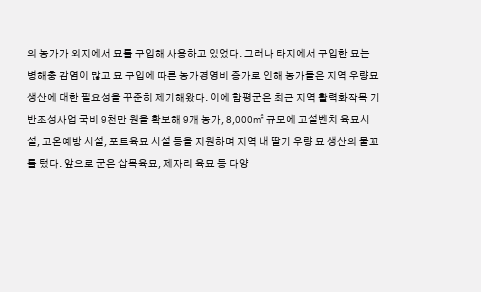의 농가가 외지에서 묘를 구입해 사용하고 있었다. 그러나 타지에서 구입한 묘는 병해충 감염이 많고 묘 구입에 따른 농가경영비 증가로 인해 농가들은 지역 우량묘 생산에 대한 필요성을 꾸준히 제기해왔다. 이에 함평군은 최근 지역 활력화작목 기반조성사업 국비 9천만 원을 확보해 9개 농가, 8,000㎡ 규모에 고설벤치 육묘시설, 고온예방 시설, 포트육묘 시설 등을 지원하며 지역 내 딸기 우량 묘 생산의 물꼬를 텄다. 앞으로 군은 삽목육묘, 제자리 육묘 등 다양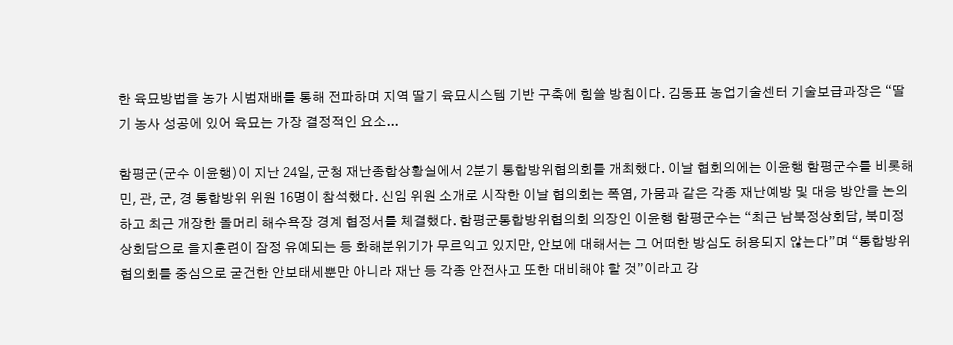한 육묘방법을 농가 시범재배를 통해 전파하며 지역 딸기 육묘시스템 기반 구축에 힘쓸 방침이다. 김동표 농업기술센터 기술보급과장은 “딸기 농사 성공에 있어 육묘는 가장 결정적인 요소...

함평군(군수 이윤행)이 지난 24일, 군청 재난종합상황실에서 2분기 통합방위협의회를 개최했다. 이날 협회의에는 이윤행 함평군수를 비롯해 민, 관, 군, 경 통합방위 위원 16명이 참석했다. 신임 위원 소개로 시작한 이날 협의회는 폭염, 가뭄과 같은 각종 재난예방 및 대응 방안을 논의하고 최근 개장한 돌머리 해수욕장 경계 협정서를 체결했다. 함평군통합방위협의회 의장인 이윤행 함평군수는 “최근 남북정상회담, 북미정상회담으로 을지훈련이 잠정 유예되는 등 화해분위기가 무르익고 있지만, 안보에 대해서는 그 어떠한 방심도 허용되지 않는다”며 “통합방위협의회를 중심으로 굳건한 안보태세뿐만 아니라 재난 등 각종 안전사고 또한 대비해야 할 것”이라고 강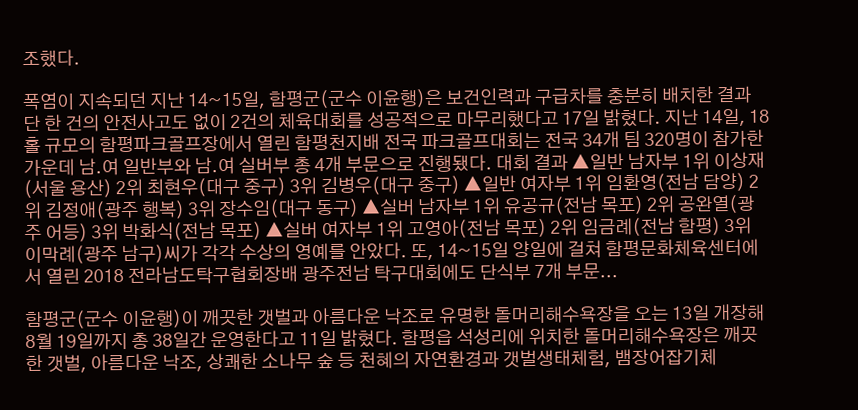조했다.

폭염이 지속되던 지난 14~15일, 함평군(군수 이윤행)은 보건인력과 구급차를 충분히 배치한 결과 단 한 건의 안전사고도 없이 2건의 체육대회를 성공적으로 마무리했다고 17일 밝혔다. 지난 14일, 18홀 규모의 함평파크골프장에서 열린 함평천지배 전국 파크골프대회는 전국 34개 팀 320명이 참가한 가운데 남․여 일반부와 남․여 실버부 총 4개 부문으로 진행됐다. 대회 결과 ▲일반 남자부 1위 이상재(서울 용산) 2위 최현우(대구 중구) 3위 김병우(대구 중구) ▲일반 여자부 1위 임환영(전남 담양) 2위 김정애(광주 행복) 3위 장수임(대구 동구) ▲실버 남자부 1위 유공규(전남 목포) 2위 공완열(광주 어등) 3위 박화식(전남 목포) ▲실버 여자부 1위 고영아(전남 목포) 2위 임금례(전남 함평) 3위 이막례(광주 남구)씨가 각각 수상의 영예를 안았다. 또, 14~15일 양일에 걸쳐 함평문화체육센터에서 열린 2018 전라남도탁구협회장배 광주전남 탁구대회에도 단식부 7개 부문...

함평군(군수 이윤행)이 깨끗한 갯벌과 아름다운 낙조로 유명한 돌머리해수욕장을 오는 13일 개장해 8월 19일까지 총 38일간 운영한다고 11일 밝혔다. 함평읍 석성리에 위치한 돌머리해수욕장은 깨끗한 갯벌, 아름다운 낙조, 상쾌한 소나무 숲 등 천혜의 자연환경과 갯벌생태체험, 뱀장어잡기체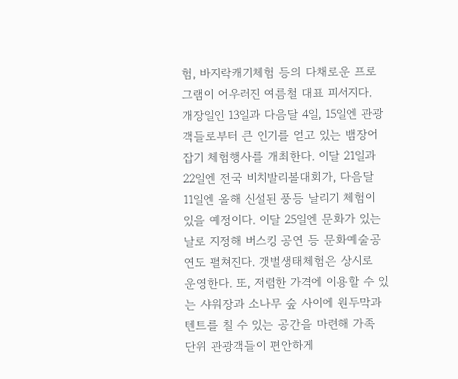험, 바지락캐기체험 등의 다채로운 프로그램이 어우러진 여름철 대표 피서지다. 개장일인 13일과 다음달 4일, 15일엔 관광객들로부터 큰 인기를 얻고 있는 뱀장어잡기 체험행사를 개최한다. 이달 21일과 22일엔 전국 비치발리볼대회가, 다음달 11일엔 올해 신설된 풍등 날리기 체험이 있을 예정이다. 이달 25일엔 문화가 있는 날로 지정해 버스킹 공연 등 문화예술공연도 펼쳐진다. 갯벌생태체험은 상시로 운영한다. 또, 저렴한 가격에 이용할 수 있는 샤워장과 소나무 숲 사이에 원두막과 텐트를 칠 수 있는 공간을 마련해 가족 단위 관광객들이 편안하게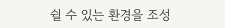쉴 수 있는 환경을 조성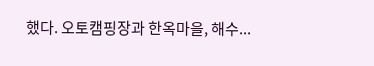했다. 오토캠핑장과 한옥마을, 해수...